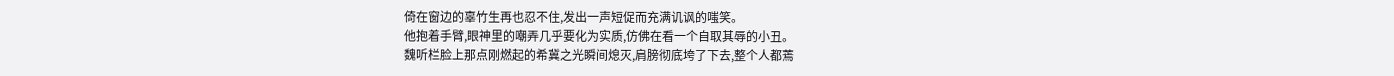倚在窗边的辜竹生再也忍不住,发出一声短促而充满讥讽的嗤笑。
他抱着手臂,眼神里的嘲弄几乎要化为实质,仿佛在看一个自取其辱的小丑。
魏听栏脸上那点刚燃起的希冀之光瞬间熄灭,肩膀彻底垮了下去,整个人都蔫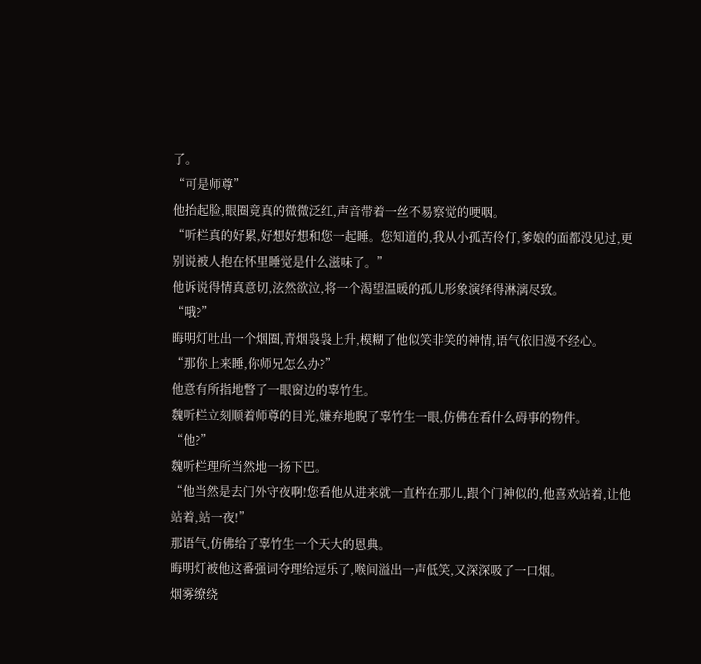了。
“可是师尊”
他抬起脸,眼圈竟真的微微泛红,声音带着一丝不易察觉的哽咽。
“听栏真的好累,好想好想和您一起睡。您知道的,我从小孤苦伶仃,爹娘的面都没见过,更别说被人抱在怀里睡觉是什么滋味了。”
他诉说得情真意切,泫然欲泣,将一个渴望温暖的孤儿形象演绎得淋漓尽致。
“哦?”
晦明灯吐出一个烟圈,青烟袅袅上升,模糊了他似笑非笑的神情,语气依旧漫不经心。
“那你上来睡,你师兄怎么办?”
他意有所指地瞥了一眼窗边的辜竹生。
魏听栏立刻顺着师尊的目光,嫌弃地睨了辜竹生一眼,仿佛在看什么碍事的物件。
“他?”
魏听栏理所当然地一扬下巴。
“他当然是去门外守夜啊!您看他从进来就一直杵在那儿,跟个门神似的,他喜欢站着,让他站着,站一夜!”
那语气,仿佛给了辜竹生一个天大的恩典。
晦明灯被他这番强词夺理给逗乐了,喉间溢出一声低笑,又深深吸了一口烟。
烟雾缭绕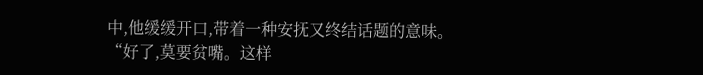中,他缓缓开口,带着一种安抚又终结话题的意味。
“好了,莫要贫嘴。这样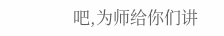吧,为师给你们讲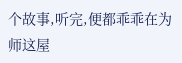个故事,听完,便都乖乖在为师这屋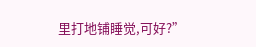里打地铺睡觉,可好?”